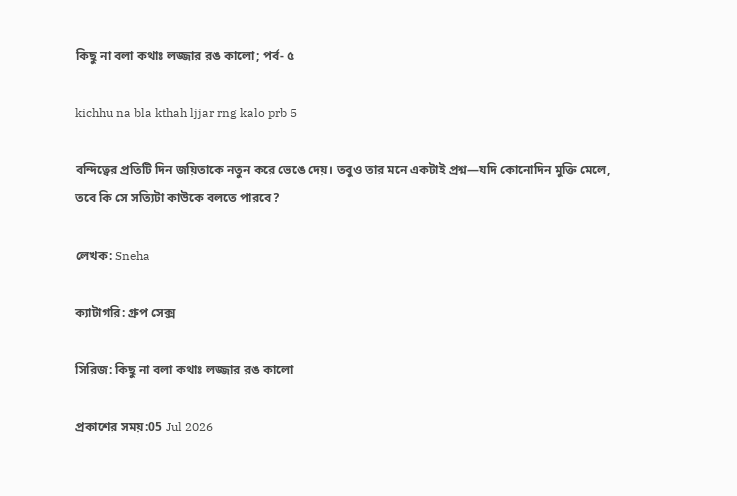কিছু না বলা কথাঃ লজ্জার রঙ কালো; পর্ব- ৫

kichhu na bla kthah ljjar rng kalo prb 5

বন্দিত্বের প্রতিটি দিন জয়িতাকে নতুন করে ভেঙে দেয়। তবুও তার মনে একটাই প্রশ্ন—যদি কোনোদিন মুক্তি মেলে, তবে কি সে সত্যিটা কাউকে বলতে পারবে?

লেখক: Sneha

ক্যাটাগরি: গ্রুপ সেক্স

সিরিজ: কিছু না বলা কথাঃ লজ্জার রঙ কালো

প্রকাশের সময়:05 Jul 2026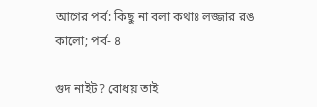আগের পর্ব: কিছু না বলা কথাঃ লজ্জার রঙ কালো; পর্ব- ৪

গুদ নাইট? বোধয় তাই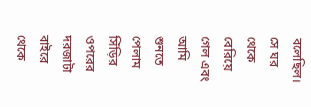বলেছিল। সে ঘর থেকে বেরিয়ে গেল এবং আমি শুনতে পেলাম সিঁড়ির ওপরের দরজাটা বাইরে থেকে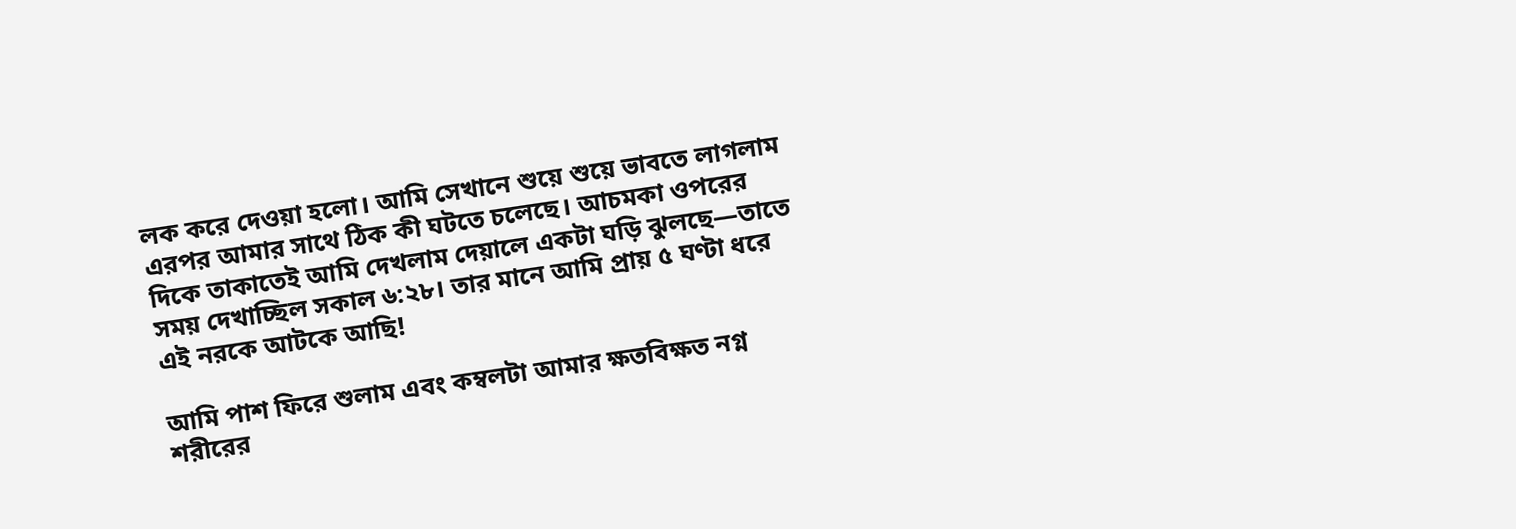লক করে দেওয়া হলো। আমি সেখানে শুয়ে শুয়ে ভাবতে লাগলাম এরপর আমার সাথে ঠিক কী ঘটতে চলেছে। আচমকা ওপরের দিকে তাকাতেই আমি দেখলাম দেয়ালে একটা ঘড়ি ঝুলছে—তাতে সময় দেখাচ্ছিল সকাল ৬:২৮। তার মানে আমি প্রায় ৫ ঘণ্টা ধরে এই নরকে আটকে আছি!

আমি পাশ ফিরে শুলাম এবং কম্বলটা আমার ক্ষতবিক্ষত নগ্ন শরীরের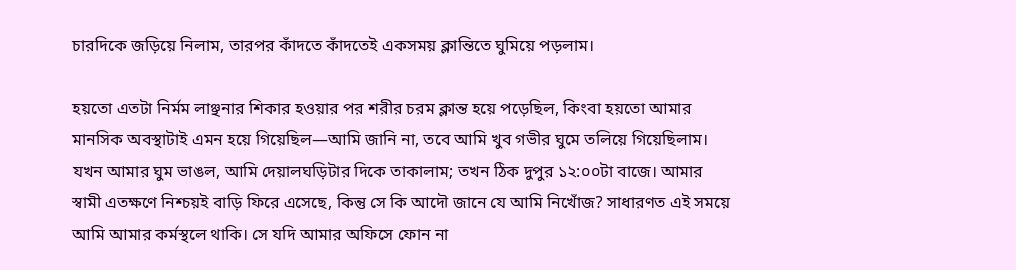চারদিকে জড়িয়ে নিলাম, তারপর কাঁদতে কাঁদতেই একসময় ক্লান্তিতে ঘুমিয়ে পড়লাম।

হয়তো এতটা নির্মম লাঞ্ছনার শিকার হওয়ার পর শরীর চরম ক্লান্ত হয়ে পড়েছিল, কিংবা হয়তো আমার মানসিক অবস্থাটাই এমন হয়ে গিয়েছিল—আমি জানি না, তবে আমি খুব গভীর ঘুমে তলিয়ে গিয়েছিলাম। যখন আমার ঘুম ভাঙল, আমি দেয়ালঘড়িটার দিকে তাকালাম; তখন ঠিক দুপুর ১২:০০টা বাজে। আমার স্বামী এতক্ষণে নিশ্চয়ই বাড়ি ফিরে এসেছে, কিন্তু সে কি আদৌ জানে যে আমি নিখোঁজ? সাধারণত এই সময়ে আমি আমার কর্মস্থলে থাকি। সে যদি আমার অফিসে ফোন না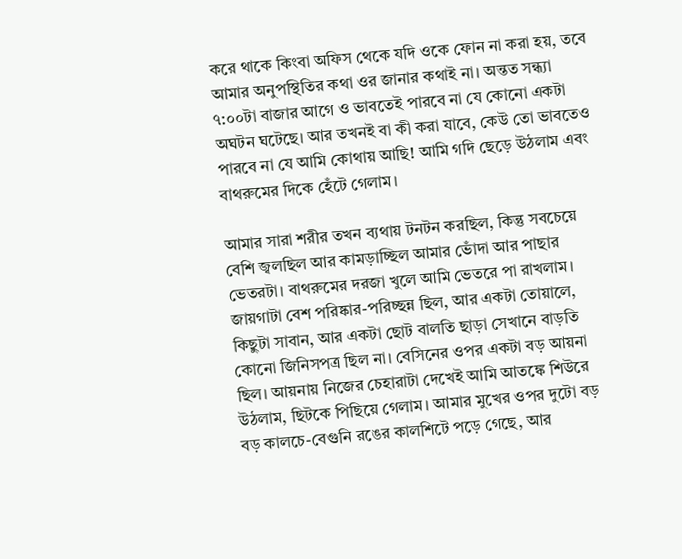করে থাকে কিংবা অফিস থেকে যদি ওকে ফোন না করা হয়, তবে আমার অনুপস্থিতির কথা ওর জানার কথাই না। অন্তত সন্ধ্যা ৭:০০টা বাজার আগে ও ভাবতেই পারবে না যে কোনো একটা অঘটন ঘটেছে। আর তখনই বা কী করা যাবে, কেউ তো ভাবতেও পারবে না যে আমি কোথায় আছি! আমি গদি ছেড়ে উঠলাম এবং বাথরুমের দিকে হেঁটে গেলাম।

আমার সারা শরীর তখন ব্যথায় টনটন করছিল, কিন্তু সবচেয়ে বেশি জ্বলছিল আর কামড়াচ্ছিল আমার ভোঁদা আর পাছার ভেতরটা। বাথরুমের দরজা খুলে আমি ভেতরে পা রাখলাম। জায়গাটা বেশ পরিষ্কার-পরিচ্ছন্ন ছিল, আর একটা তোয়ালে, কিছুটা সাবান, আর একটা ছোট বালতি ছাড়া সেখানে বাড়তি কোনো জিনিসপত্র ছিল না। বেসিনের ওপর একটা বড় আয়না ছিল। আয়নায় নিজের চেহারাটা দেখেই আমি আতঙ্কে শিউরে উঠলাম, ছিটকে পিছিয়ে গেলাম। আমার মুখের ওপর দুটো বড় বড় কালচে-বেগুনি রঙের কালশিটে পড়ে গেছে, আর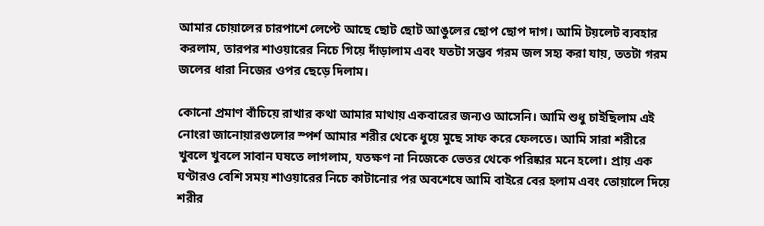আমার চোয়ালের চারপাশে লেপ্টে আছে ছোট ছোট আঙুলের ছোপ ছোপ দাগ। আমি টয়লেট ব্যবহার করলাম, তারপর শাওয়ারের নিচে গিয়ে দাঁড়ালাম এবং যতটা সম্ভব গরম জল সহ্য করা যায়, ততটা গরম জলের ধারা নিজের ওপর ছেড়ে দিলাম।

কোনো প্রমাণ বাঁচিয়ে রাখার কথা আমার মাথায় একবারের জন্যও আসেনি। আমি শুধু চাইছিলাম এই নোংরা জানোয়ারগুলোর স্পর্শ আমার শরীর থেকে ধুয়ে মুছে সাফ করে ফেলতে। আমি সারা শরীরে খুবলে খুবলে সাবান ঘষতে লাগলাম, যতক্ষণ না নিজেকে ভেতর থেকে পরিষ্কার মনে হলো। প্রায় এক ঘণ্টারও বেশি সময় শাওয়ারের নিচে কাটানোর পর অবশেষে আমি বাইরে বের হলাম এবং তোয়ালে দিয়ে শরীর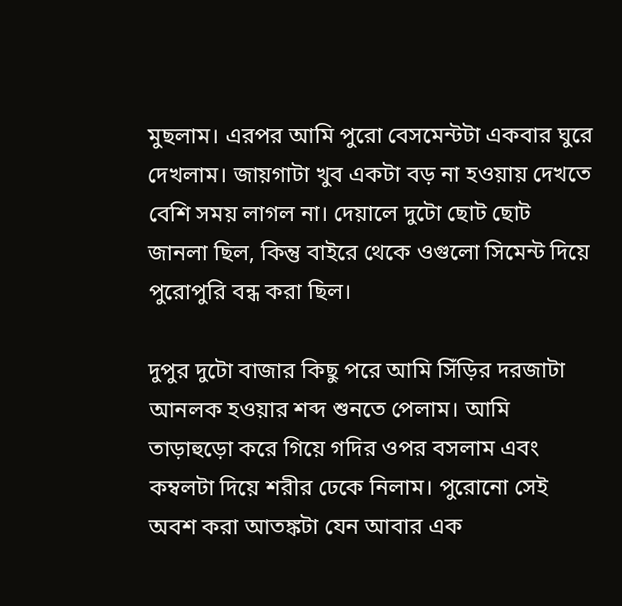মুছলাম। এরপর আমি পুরো বেসমেন্টটা একবার ঘুরে দেখলাম। জায়গাটা খুব একটা বড় না হওয়ায় দেখতে বেশি সময় লাগল না। দেয়ালে দুটো ছোট ছোট জানলা ছিল, কিন্তু বাইরে থেকে ওগুলো সিমেন্ট দিয়ে পুরোপুরি বন্ধ করা ছিল।

দুপুর দুটো বাজার কিছু পরে আমি সিঁড়ির দরজাটা আনলক হওয়ার শব্দ শুনতে পেলাম। আমি তাড়াহুড়ো করে গিয়ে গদির ওপর বসলাম এবং কম্বলটা দিয়ে শরীর ঢেকে নিলাম। পুরোনো সেই অবশ করা আতঙ্কটা যেন আবার এক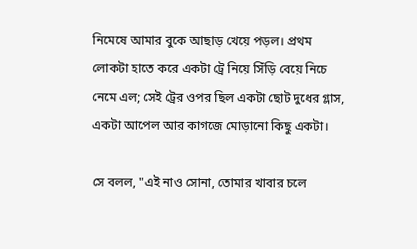নিমেষে আমার বুকে আছাড় খেয়ে পড়ল। প্রথম লোকটা হাতে করে একটা ট্রে নিয়ে সিঁড়ি বেয়ে নিচে নেমে এল; সেই ট্রের ওপর ছিল একটা ছোট দুধের গ্লাস, একটা আপেল আর কাগজে মোড়ানো কিছু একটা।

সে বলল, "এই নাও সোনা, তোমার খাবার চলে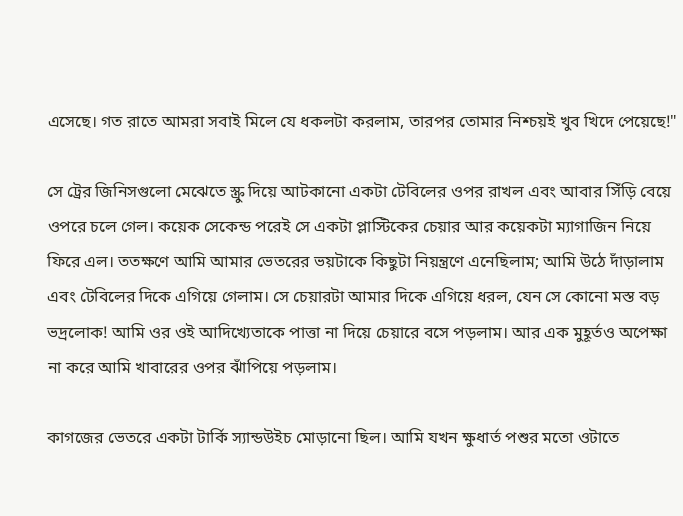এসেছে। গত রাতে আমরা সবাই মিলে যে ধকলটা করলাম, তারপর তোমার নিশ্চয়ই খুব খিদে পেয়েছে!"

সে ট্রের জিনিসগুলো মেঝেতে স্ক্রু দিয়ে আটকানো একটা টেবিলের ওপর রাখল এবং আবার সিঁড়ি বেয়ে ওপরে চলে গেল। কয়েক সেকেন্ড পরেই সে একটা প্লাস্টিকের চেয়ার আর কয়েকটা ম্যাগাজিন নিয়ে ফিরে এল। ততক্ষণে আমি আমার ভেতরের ভয়টাকে কিছুটা নিয়ন্ত্রণে এনেছিলাম; আমি উঠে দাঁড়ালাম এবং টেবিলের দিকে এগিয়ে গেলাম। সে চেয়ারটা আমার দিকে এগিয়ে ধরল, যেন সে কোনো মস্ত বড় ভদ্রলোক! আমি ওর ওই আদিখ্যেতাকে পাত্তা না দিয়ে চেয়ারে বসে পড়লাম। আর এক মুহূর্তও অপেক্ষা না করে আমি খাবারের ওপর ঝাঁপিয়ে পড়লাম।

কাগজের ভেতরে একটা টার্কি স্যান্ডউইচ মোড়ানো ছিল। আমি যখন ক্ষুধার্ত পশুর মতো ওটাতে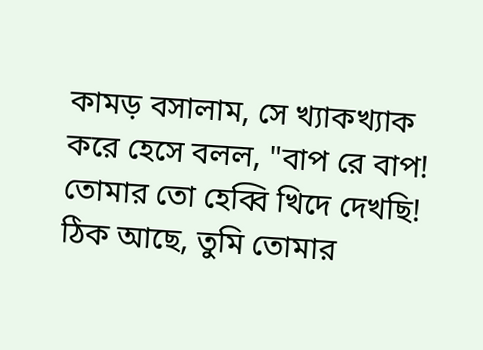কামড় বসালাম, সে খ্যাকখ্যাক করে হেসে বলল, "বাপ রে বাপ! তোমার তো হেব্বি খিদে দেখছি! ঠিক আছে, তুমি তোমার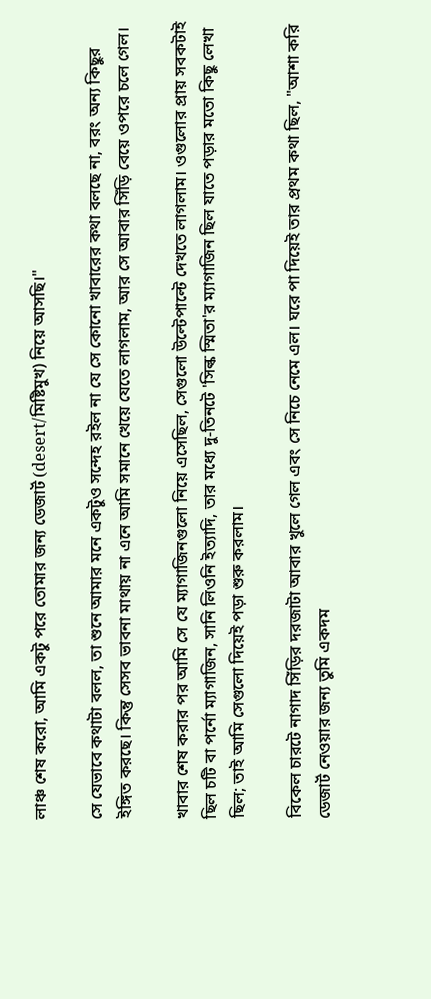লাঞ্চ শেষ করো, আমি একটু পরে তোমার জন্য ডেজার্ট (desert/মিষ্টিমুখ) নিয়ে আসছি।"

সে যেভাবে কথাটা বলল, তা শুনে আমার মনে একটুও সন্দেহ রইল না যে সে কোনো খাবারের কথা বলছে না, বরং অন্য কিছুর ইঙ্গিত করছে। কিন্তু সেসব ভাবনা মাথায় না এনে আমি সমানে খেয়ে যেতে লাগলাম, আর সে আবার সিঁড়ি বেয়ে ওপরে চলে গেল।

খাবার শেষ করার পর আমি সে যে ম্যাগাজিনগুলো নিয়ে এসেছিল, সেগুলো উল্টেপাল্টে দেখতে লাগলাম। ওগুলোর প্রায় সবকটাই ছিল চটি বা পর্নো ম্যাগাজিন, সানি লিওনি ইত্যাদি, তার মধ্যে দু-তিনটে 'সিল্ক স্মিতা'র ম্যাগাজিন ছিল যাতে পড়ার মতো কিছু লেখা ছিল; তাই আমি সেগুলো দিয়েই পড়া শুরু করলাম।

বিকেল চারটে নাগাদ সিঁড়ির দরজাটা আবার খুলে গেল এবং সে নিচে নেমে এল। ঘরে পা দিয়েই তার প্রথম কথা ছিল, "আশা করি ডেজার্ট নেওয়ার জন্য তুমি একদম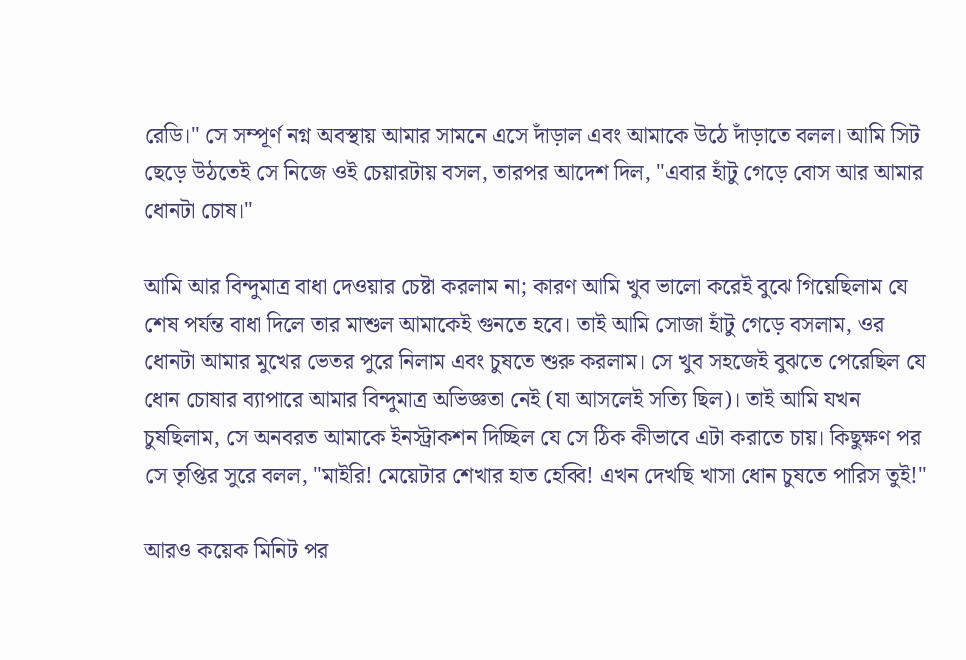রেডি।" সে সম্পূর্ণ নগ্ন অবস্থায় আমার সামনে এসে দাঁড়াল এবং আমাকে উঠে দাঁড়াতে বলল। আমি সিট ছেড়ে উঠতেই সে নিজে ওই চেয়ারটায় বসল, তারপর আদেশ দিল, "এবার হাঁটু গেড়ে বোস আর আমার ধোনটা চোষ।"

আমি আর বিন্দুমাত্র বাধা দেওয়ার চেষ্টা করলাম না; কারণ আমি খুব ভালো করেই বুঝে গিয়েছিলাম যে শেষ পর্যন্ত বাধা দিলে তার মাশুল আমাকেই গুনতে হবে। তাই আমি সোজা হাঁটু গেড়ে বসলাম, ওর ধোনটা আমার মুখের ভেতর পুরে নিলাম এবং চুষতে শুরু করলাম। সে খুব সহজেই বুঝতে পেরেছিল যে ধোন চোষার ব্যাপারে আমার বিন্দুমাত্র অভিজ্ঞতা নেই (যা আসলেই সত্যি ছিল)। তাই আমি যখন চুষছিলাম, সে অনবরত আমাকে ইনস্ট্রাকশন দিচ্ছিল যে সে ঠিক কীভাবে এটা করাতে চায়। কিছুক্ষণ পর সে তৃপ্তির সুরে বলল, "মাইরি! মেয়েটার শেখার হাত হেব্বি! এখন দেখছি খাসা ধোন চুষতে পারিস তুই!"

আরও কয়েক মিনিট পর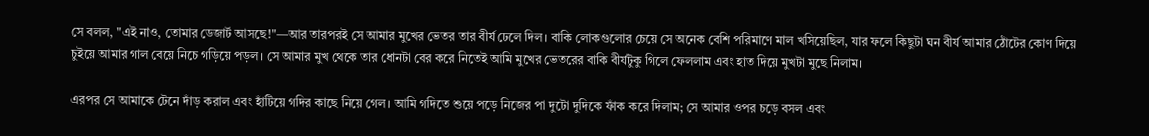সে বলল, "এই নাও, তোমার ডেজার্ট আসছে!"—আর তারপরই সে আমার মুখের ভেতর তার বীর্য ঢেলে দিল। বাকি লোকগুলোর চেয়ে সে অনেক বেশি পরিমাণে মাল খসিয়েছিল, যার ফলে কিছুটা ঘন বীর্য আমার ঠোঁটের কোণ দিয়ে চুইয়ে আমার গাল বেয়ে নিচে গড়িয়ে পড়ল। সে আমার মুখ থেকে তার ধোনটা বের করে নিতেই আমি মুখের ভেতরের বাকি বীর্যটুকু গিলে ফেললাম এবং হাত দিয়ে মুখটা মুছে নিলাম।

এরপর সে আমাকে টেনে দাঁড় করাল এবং হাঁটিয়ে গদির কাছে নিয়ে গেল। আমি গদিতে শুয়ে পড়ে নিজের পা দুটো দুদিকে ফাঁক করে দিলাম; সে আমার ওপর চড়ে বসল এবং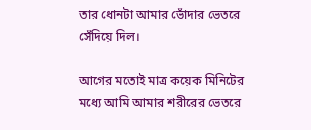তার ধোনটা আমার ভোঁদার ভেতরে সেঁদিয়ে দিল।

আগের মতোই মাত্র কয়েক মিনিটের মধ্যে আমি আমার শরীরের ভেতরে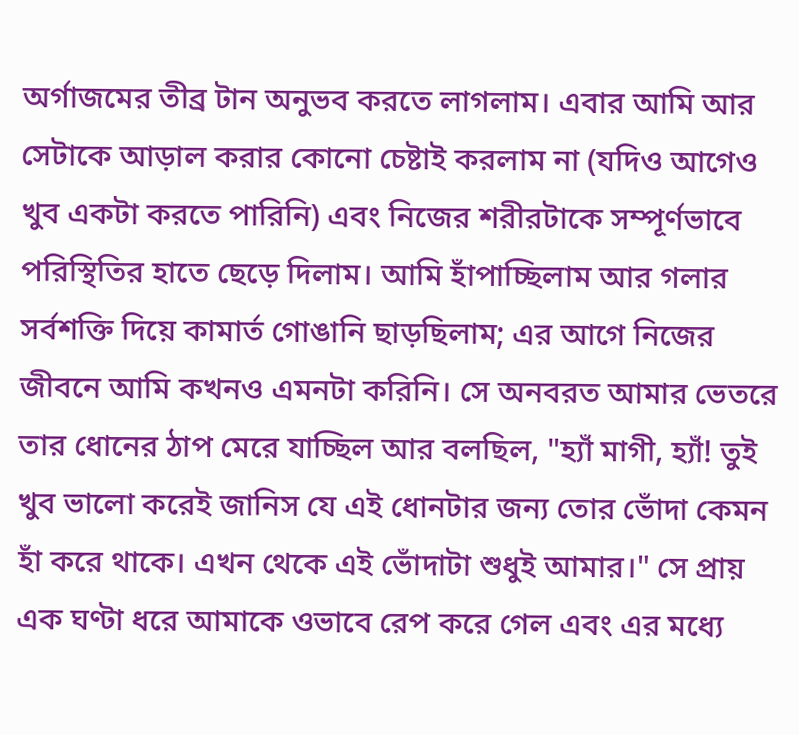অর্গাজমের তীব্র টান অনুভব করতে লাগলাম। এবার আমি আর সেটাকে আড়াল করার কোনো চেষ্টাই করলাম না (যদিও আগেও খুব একটা করতে পারিনি) এবং নিজের শরীরটাকে সম্পূর্ণভাবে পরিস্থিতির হাতে ছেড়ে দিলাম। আমি হাঁপাচ্ছিলাম আর গলার সর্বশক্তি দিয়ে কামার্ত গোঙানি ছাড়ছিলাম; এর আগে নিজের জীবনে আমি কখনও এমনটা করিনি। সে অনবরত আমার ভেতরে তার ধোনের ঠাপ মেরে যাচ্ছিল আর বলছিল, "হ্যাঁ মাগী, হ্যাঁ! তুই খুব ভালো করেই জানিস যে এই ধোনটার জন্য তোর ভোঁদা কেমন হাঁ করে থাকে। এখন থেকে এই ভোঁদাটা শুধুই আমার।" সে প্রায় এক ঘণ্টা ধরে আমাকে ওভাবে রেপ করে গেল এবং এর মধ্যে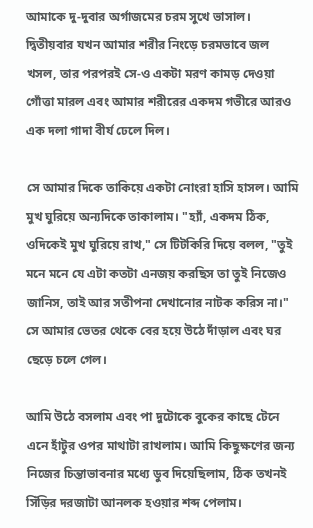আমাকে দু-দুবার অর্গাজমের চরম সুখে ভাসাল। দ্বিতীয়বার যখন আমার শরীর নিংড়ে চরমভাবে জল খসল, তার পরপরই সে-ও একটা মরণ কামড় দেওয়া গোঁত্তা মারল এবং আমার শরীরের একদম গভীরে আরও এক দলা গাদা বীর্য ঢেলে দিল।

সে আমার দিকে তাকিয়ে একটা নোংরা হাসি হাসল। আমি মুখ ঘুরিয়ে অন্যদিকে তাকালাম। "হ্যাঁ, একদম ঠিক, ওদিকেই মুখ ঘুরিয়ে রাখ," সে টিটকিরি দিয়ে বলল, "তুই মনে মনে যে এটা কতটা এনজয় করছিস তা তুই নিজেও জানিস, তাই আর সতীপনা দেখানোর নাটক করিস না।" সে আমার ভেতর থেকে বের হয়ে উঠে দাঁড়াল এবং ঘর ছেড়ে চলে গেল।

আমি উঠে বসলাম এবং পা দুটোকে বুকের কাছে টেনে এনে হাঁটুর ওপর মাথাটা রাখলাম। আমি কিছুক্ষণের জন্য নিজের চিন্তাভাবনার মধ্যে ডুব দিয়েছিলাম, ঠিক তখনই সিঁড়ির দরজাটা আনলক হওয়ার শব্দ পেলাম।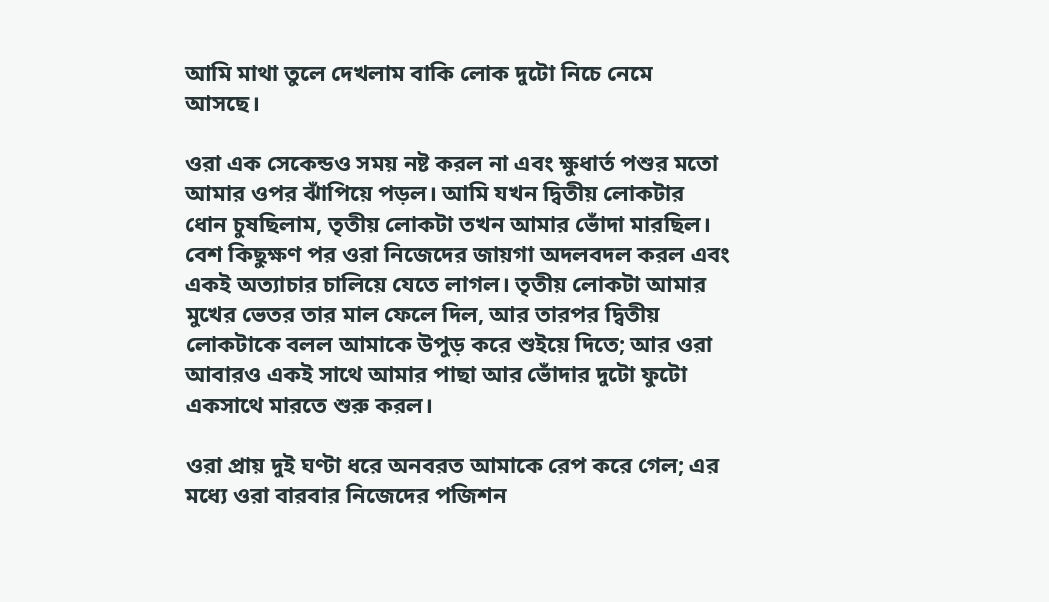আমি মাথা তুলে দেখলাম বাকি লোক দুটো নিচে নেমে আসছে।

ওরা এক সেকেন্ডও সময় নষ্ট করল না এবং ক্ষুধার্ত পশুর মতো আমার ওপর ঝাঁপিয়ে পড়ল। আমি যখন দ্বিতীয় লোকটার ধোন চুষছিলাম, তৃতীয় লোকটা তখন আমার ভোঁদা মারছিল। বেশ কিছুক্ষণ পর ওরা নিজেদের জায়গা অদলবদল করল এবং একই অত্যাচার চালিয়ে যেতে লাগল। তৃতীয় লোকটা আমার মুখের ভেতর তার মাল ফেলে দিল, আর তারপর দ্বিতীয় লোকটাকে বলল আমাকে উপুড় করে শুইয়ে দিতে; আর ওরা আবারও একই সাথে আমার পাছা আর ভোঁদার দুটো ফুটো একসাথে মারতে শুরু করল।

ওরা প্রায় দুই ঘণ্টা ধরে অনবরত আমাকে রেপ করে গেল; এর মধ্যে ওরা বারবার নিজেদের পজিশন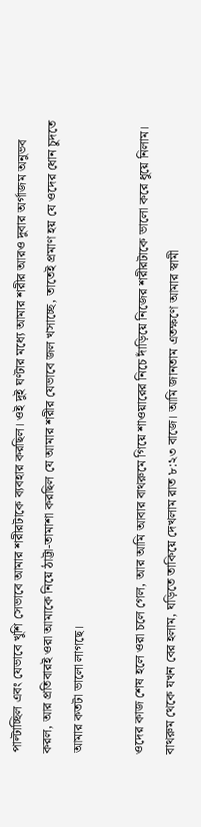পাল্টাচ্ছিল এবং যেভাবে খুশি সেভাবে আমার শরীরটাকে ব্যবহার করছিল। ওই দুই ঘণ্টার মধ্যে আমার শরীর আরও দুবার অর্গাজম অনুভব করল, আর প্রতিবারই ওরা আমাকে নিয়ে ঠাট্টা-তামাশা করছিল যে আমার শরীর যেভাবে জল খসাচ্ছে, তাতেই প্রমাণ হয় যে ওদের ধোন চুদতে আমার কতটা ভালো লাগছে।

ওদের কাজ শেষ হলে ওরা চলে গেল, আর আমি আবার বাথরুমে গিয়ে শাওয়ারের নিচে দাঁড়িয়ে নিজের শরীরটাকে ভালো করে ধুয়ে নিলাম। বাথরুম থেকে যখন বের হলাম, ঘড়িতে তাকিয়ে দেখলাম রাত ৮:২৩ বাজে। আমি জানতাম এতক্ষণে আমার স্বামী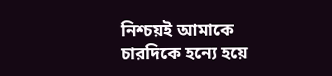নিশ্চয়ই আমাকে চারদিকে হন্যে হয়ে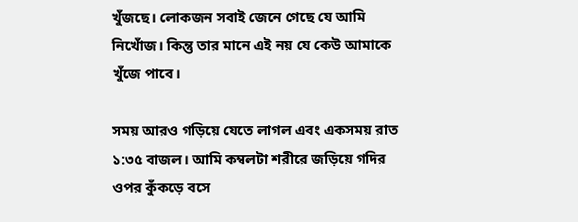খুঁজছে। লোকজন সবাই জেনে গেছে যে আমি নিখোঁজ। কিন্তু তার মানে এই নয় যে কেউ আমাকে খুঁজে পাবে।

সময় আরও গড়িয়ে যেতে লাগল এবং একসময় রাত ১:৩৫ বাজল। আমি কম্বলটা শরীরে জড়িয়ে গদির ওপর কুঁকড়ে বসে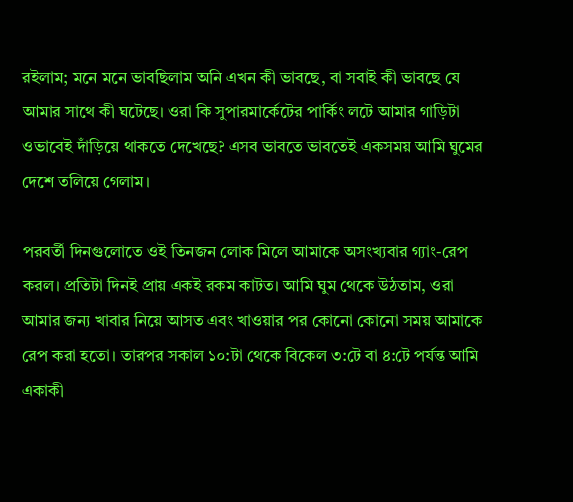রইলাম; মনে মনে ভাবছিলাম অনি এখন কী ভাবছে, বা সবাই কী ভাবছে যে আমার সাথে কী ঘটেছে। ওরা কি সুপারমার্কেটের পার্কিং লটে আমার গাড়িটা ওভাবেই দাঁড়িয়ে থাকতে দেখেছে? এসব ভাবতে ভাবতেই একসময় আমি ঘুমের দেশে তলিয়ে গেলাম।

পরবর্তী দিনগুলোতে ওই তিনজন লোক মিলে আমাকে অসংখ্যবার গ্যাং-রেপ করল। প্রতিটা দিনই প্রায় একই রকম কাটত। আমি ঘুম থেকে উঠতাম, ওরা আমার জন্য খাবার নিয়ে আসত এবং খাওয়ার পর কোনো কোনো সময় আমাকে রেপ করা হতো। তারপর সকাল ১০:টা থেকে বিকেল ৩:টে বা ৪:টে পর্যন্ত আমি একাকী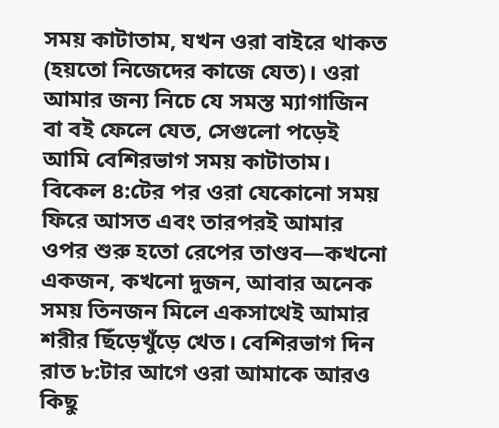সময় কাটাতাম, যখন ওরা বাইরে থাকত (হয়তো নিজেদের কাজে যেত)। ওরা আমার জন্য নিচে যে সমস্ত ম্যাগাজিন বা বই ফেলে যেত, সেগুলো পড়েই আমি বেশিরভাগ সময় কাটাতাম। বিকেল ৪:টের পর ওরা যেকোনো সময় ফিরে আসত এবং তারপরই আমার ওপর শুরু হতো রেপের তাণ্ডব—কখনো একজন, কখনো দুজন, আবার অনেক সময় তিনজন মিলে একসাথেই আমার শরীর ছিঁড়েখুঁড়ে খেত। বেশিরভাগ দিন রাত ৮:টার আগে ওরা আমাকে আরও কিছু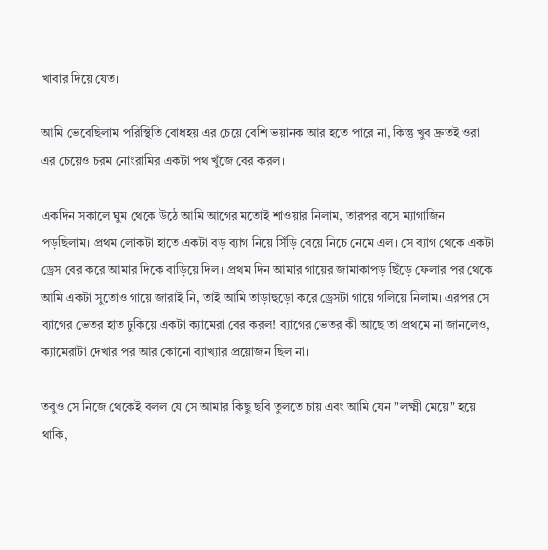খাবার দিয়ে যেত।

আমি ভেবেছিলাম পরিস্থিতি বোধহয় এর চেয়ে বেশি ভয়ানক আর হতে পারে না, কিন্তু খুব দ্রুতই ওরা এর চেয়েও চরম নোংরামির একটা পথ খুঁজে বের করল।

একদিন সকালে ঘুম থেকে উঠে আমি আগের মতোই শাওয়ার নিলাম, তারপর বসে ম্যাগাজিন পড়ছিলাম। প্রথম লোকটা হাতে একটা বড় ব্যাগ নিয়ে সিঁড়ি বেয়ে নিচে নেমে এল। সে ব্যাগ থেকে একটা ড্রেস বের করে আমার দিকে বাড়িয়ে দিল। প্রথম দিন আমার গায়ের জামাকাপড় ছিঁড়ে ফেলার পর থেকে আমি একটা সুতোও গায়ে জারাই নি, তাই আমি তাড়াহুড়ো করে ড্রেসটা গায়ে গলিয়ে নিলাম। এরপর সে ব্যাগের ভেতর হাত ঢুকিয়ে একটা ক্যামেরা বের করল! ব্যাগের ভেতর কী আছে তা প্রথমে না জানলেও, ক্যামেরাটা দেখার পর আর কোনো ব্যাখ্যার প্রয়োজন ছিল না।

তবুও সে নিজে থেকেই বলল যে সে আমার কিছু ছবি তুলতে চায় এবং আমি যেন "লক্ষ্মী মেয়ে" হয়ে থাকি,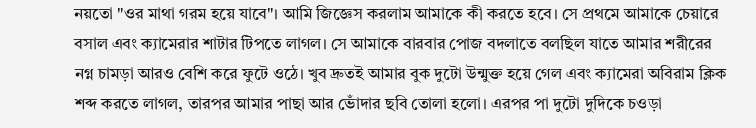নয়তো "ওর মাথা গরম হয়ে যাবে"। আমি জিজ্ঞেস করলাম আমাকে কী করতে হবে। সে প্রথমে আমাকে চেয়ারে বসাল এবং ক্যামেরার শাটার টিপতে লাগল। সে আমাকে বারবার পোজ বদলাতে বলছিল যাতে আমার শরীরের নগ্ন চামড়া আরও বেশি করে ফুটে ওঠে। খুব দ্রুতই আমার বুক দুটো উন্মুক্ত হয়ে গেল এবং ক্যামেরা অবিরাম ক্লিক শব্দ করতে লাগল, তারপর আমার পাছা আর ভোঁদার ছবি তোলা হলো। এরপর পা দুটো দুদিকে চওড়া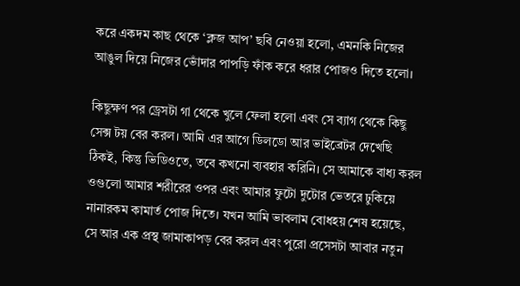করে একদম কাছ থেকে ‘ক্লজ আপ’ ছবি নেওয়া হলো, এমনকি নিজের আঙুল দিয়ে নিজের ভোঁদার পাপড়ি ফাঁক করে ধরার পোজও দিতে হলো।

কিছুক্ষণ পর ড্রেসটা গা থেকে খুলে ফেলা হলো এবং সে ব্যাগ থেকে কিছু সেক্স টয় বের করল। আমি এর আগে ডিলডো আর ভাইব্রেটর দেখেছি ঠিকই, কিন্তু ভিডিওতে, তবে কখনো ব্যবহার করিনি। সে আমাকে বাধ্য করল ওগুলো আমার শরীরের ওপর এবং আমার ফুটো দুটোর ভেতরে ঢুকিয়ে নানারকম কামার্ত পোজ দিতে। যখন আমি ভাবলাম বোধহয় শেষ হয়েছে, সে আর এক প্রস্থ জামাকাপড় বের করল এবং পুরো প্রসেসটা আবার নতুন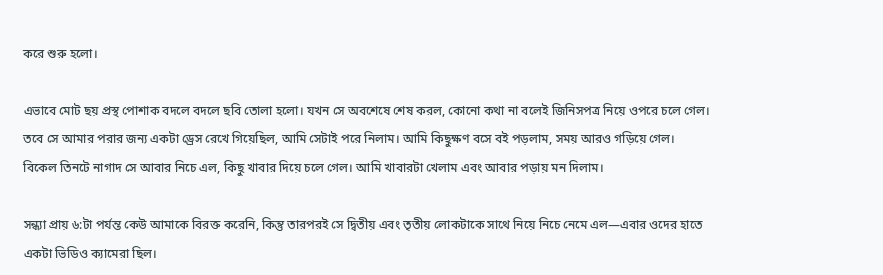করে শুরু হলো।

এভাবে মোট ছয় প্রস্থ পোশাক বদলে বদলে ছবি তোলা হলো। যখন সে অবশেষে শেষ করল, কোনো কথা না বলেই জিনিসপত্র নিয়ে ওপরে চলে গেল। তবে সে আমার পরার জন্য একটা ড্রেস রেখে গিয়েছিল, আমি সেটাই পরে নিলাম। আমি কিছুক্ষণ বসে বই পড়লাম, সময় আরও গড়িয়ে গেল। বিকেল তিনটে নাগাদ সে আবার নিচে এল, কিছু খাবার দিয়ে চলে গেল। আমি খাবারটা খেলাম এবং আবার পড়ায় মন দিলাম।

সন্ধ্যা প্রায় ৬:টা পর্যন্ত কেউ আমাকে বিরক্ত করেনি, কিন্তু তারপরই সে দ্বিতীয় এবং তৃতীয় লোকটাকে সাথে নিয়ে নিচে নেমে এল—এবার ওদের হাতে একটা ভিডিও ক্যামেরা ছিল।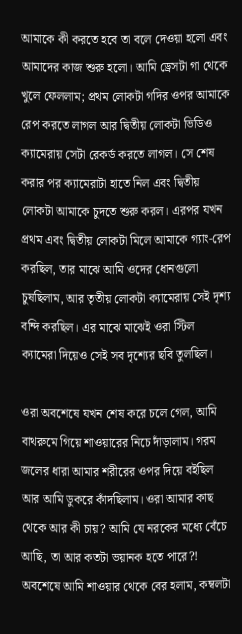আমাকে কী করতে হবে তা বলে দেওয়া হলো এবং আমাদের কাজ শুরু হলো। আমি ড্রেসটা গা থেকে খুলে ফেললাম; প্রথম লোকটা গদির ওপর আমাকে রেপ করতে লাগল আর দ্বিতীয় লোকটা ভিডিও ক্যামেরায় সেটা রেকর্ড করতে লাগল। সে শেষ করার পর ক্যামেরাটা হাতে নিল এবং দ্বিতীয় লোকটা আমাকে চুদতে শুরু করল। এরপর যখন প্রথম এবং দ্বিতীয় লোকটা মিলে আমাকে গ্যাং-রেপ করছিল, তার মাঝে আমি ওদের ধোনগুলো চুষছিলাম, আর তৃতীয় লোকটা ক্যামেরায় সেই দৃশ্য বন্দি করছিল। এর মাঝে মাঝেই ওরা স্টিল ক্যামেরা দিয়েও সেই সব দৃশ্যের ছবি তুলছিল।

ওরা অবশেষে যখন শেষ করে চলে গেল, আমি বাথরুমে গিয়ে শাওয়ারের নিচে দাঁড়ালাম। গরম জলের ধারা আমার শরীরের ওপর দিয়ে বইছিল আর আমি ডুকরে কাঁদছিলাম। ওরা আমার কাছ থেকে আর কী চায়? আমি যে নরকের মধ্যে বেঁচে আছি, তা আর কতটা ভয়ানক হতে পারে?! অবশেষে আমি শাওয়ার থেকে বের হলাম, কম্বলটা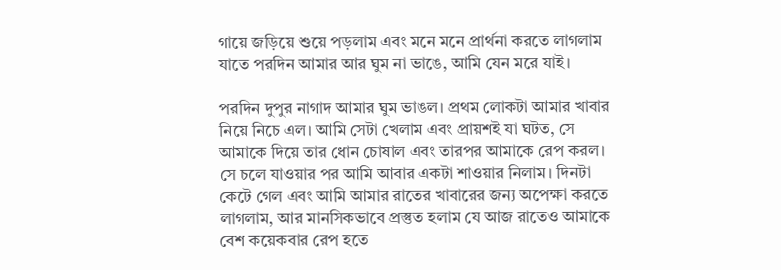গায়ে জড়িয়ে শুয়ে পড়লাম এবং মনে মনে প্রার্থনা করতে লাগলাম যাতে পরদিন আমার আর ঘুম না ভাঙে, আমি যেন মরে যাই।

পরদিন দুপুর নাগাদ আমার ঘুম ভাঙল। প্রথম লোকটা আমার খাবার নিয়ে নিচে এল। আমি সেটা খেলাম এবং প্রায়শই যা ঘটত, সে আমাকে দিয়ে তার ধোন চোষাল এবং তারপর আমাকে রেপ করল। সে চলে যাওয়ার পর আমি আবার একটা শাওয়ার নিলাম। দিনটা কেটে গেল এবং আমি আমার রাতের খাবারের জন্য অপেক্ষা করতে লাগলাম, আর মানসিকভাবে প্রস্তুত হলাম যে আজ রাতেও আমাকে বেশ কয়েকবার রেপ হতে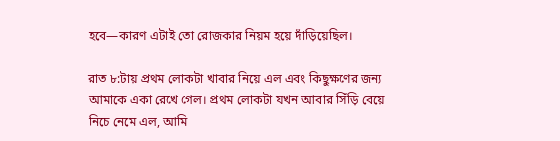হবে—কারণ এটাই তো রোজকার নিয়ম হয়ে দাঁড়িয়েছিল।

রাত ৮:টায় প্রথম লোকটা খাবার নিয়ে এল এবং কিছুক্ষণের জন্য আমাকে একা রেখে গেল। প্রথম লোকটা যখন আবার সিঁড়ি বেয়ে নিচে নেমে এল, আমি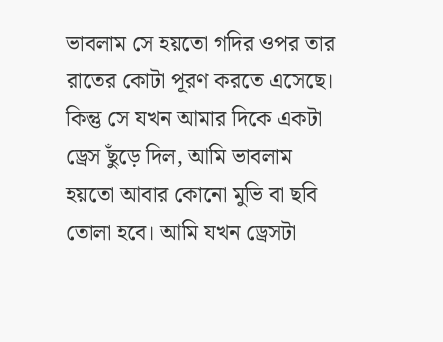ভাবলাম সে হয়তো গদির ওপর তার রাতের কোটা পূরণ করতে এসেছে। কিন্তু সে যখন আমার দিকে একটা ড্রেস ছুঁড়ে দিল, আমি ভাবলাম হয়তো আবার কোনো মুভি বা ছবি তোলা হবে। আমি যখন ড্রেসটা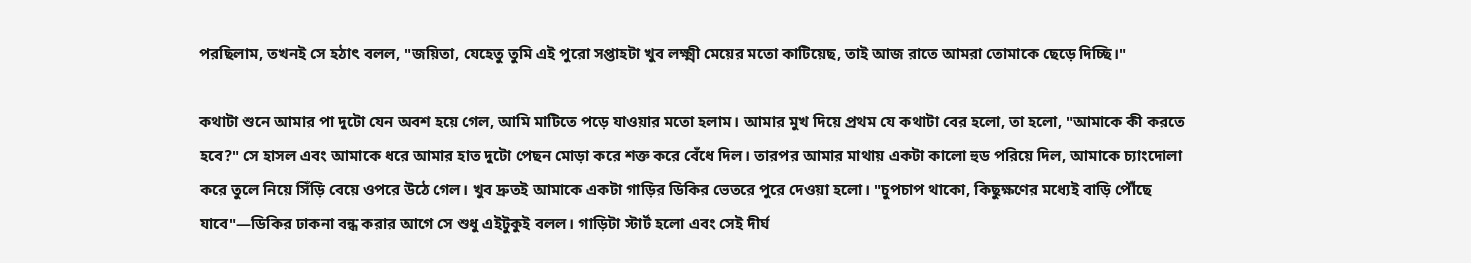পরছিলাম, তখনই সে হঠাৎ বলল, "জয়িতা, যেহেতু তুমি এই পুরো সপ্তাহটা খুব লক্ষ্মী মেয়ের মতো কাটিয়েছ, তাই আজ রাতে আমরা তোমাকে ছেড়ে দিচ্ছি।"

কথাটা শুনে আমার পা দুটো যেন অবশ হয়ে গেল, আমি মাটিতে পড়ে যাওয়ার মতো হলাম। আমার মুখ দিয়ে প্রথম যে কথাটা বের হলো, তা হলো, "আমাকে কী করতে হবে?" সে হাসল এবং আমাকে ধরে আমার হাত দুটো পেছন মোড়া করে শক্ত করে বেঁধে দিল। তারপর আমার মাথায় একটা কালো হুড পরিয়ে দিল, আমাকে চ্যাংদোলা করে তুলে নিয়ে সিঁড়ি বেয়ে ওপরে উঠে গেল। খুব দ্রুতই আমাকে একটা গাড়ির ডিকির ভেতরে পুরে দেওয়া হলো। "চুপচাপ থাকো, কিছুক্ষণের মধ্যেই বাড়ি পৌঁছে যাবে"—ডিকির ঢাকনা বন্ধ করার আগে সে শুধু এইটুকুই বলল। গাড়িটা স্টার্ট হলো এবং সেই দীর্ঘ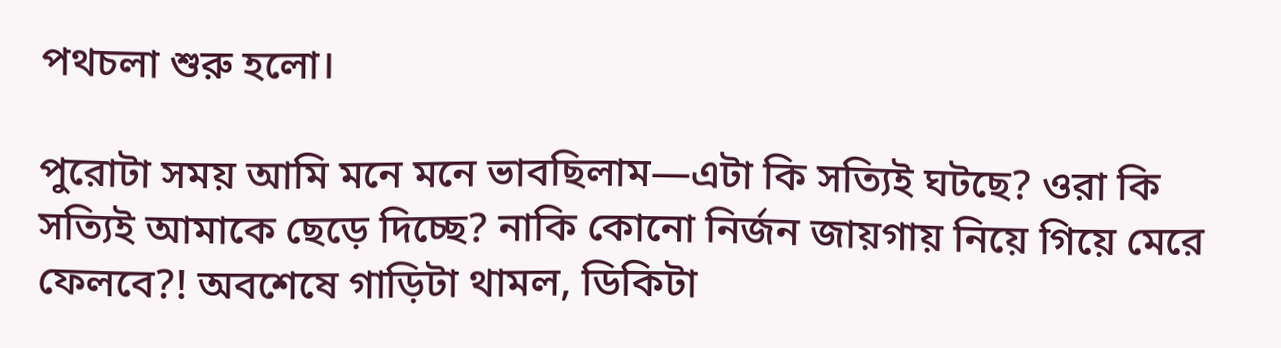পথচলা শুরু হলো।

পুরোটা সময় আমি মনে মনে ভাবছিলাম—এটা কি সত্যিই ঘটছে? ওরা কি সত্যিই আমাকে ছেড়ে দিচ্ছে? নাকি কোনো নির্জন জায়গায় নিয়ে গিয়ে মেরে ফেলবে?! অবশেষে গাড়িটা থামল, ডিকিটা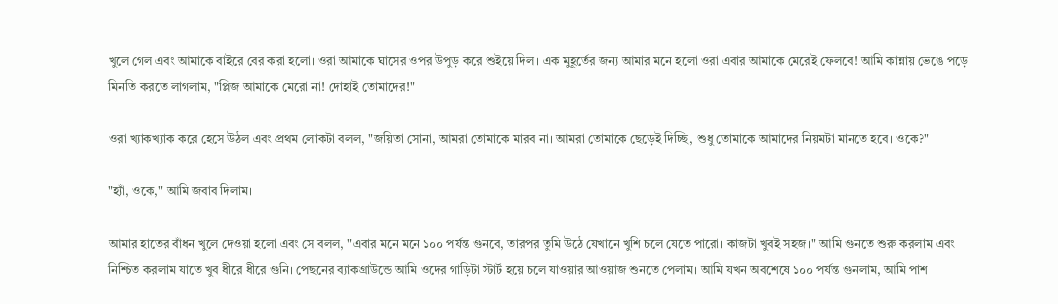খুলে গেল এবং আমাকে বাইরে বের করা হলো। ওরা আমাকে ঘাসের ওপর উপুড় করে শুইয়ে দিল। এক মুহূর্তের জন্য আমার মনে হলো ওরা এবার আমাকে মেরেই ফেলবে! আমি কান্নায় ভেঙে পড়ে মিনতি করতে লাগলাম, "প্লিজ আমাকে মেরো না! দোহাই তোমাদের!"

ওরা খ্যাকখ্যাক করে হেসে উঠল এবং প্রথম লোকটা বলল, "জয়িতা সোনা, আমরা তোমাকে মারব না। আমরা তোমাকে ছেড়েই দিচ্ছি, শুধু তোমাকে আমাদের নিয়মটা মানতে হবে। ওকে?"

"হ্যাঁ, ওকে," আমি জবাব দিলাম।

আমার হাতের বাঁধন খুলে দেওয়া হলো এবং সে বলল, "এবার মনে মনে ১০০ পর্যন্ত গুনবে, তারপর তুমি উঠে যেখানে খুশি চলে যেতে পারো। কাজটা খুবই সহজ।" আমি গুনতে শুরু করলাম এবং নিশ্চিত করলাম যাতে খুব ধীরে ধীরে গুনি। পেছনের ব্যাকগ্রাউন্ডে আমি ওদের গাড়িটা স্টার্ট হয়ে চলে যাওয়ার আওয়াজ শুনতে পেলাম। আমি যখন অবশেষে ১০০ পর্যন্ত গুনলাম, আমি পাশ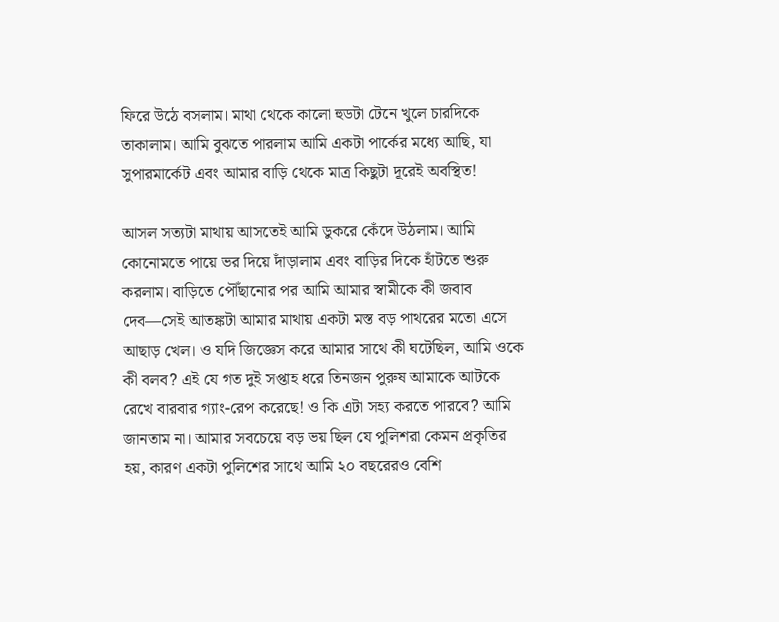ফিরে উঠে বসলাম। মাথা থেকে কালো হুডটা টেনে খুলে চারদিকে তাকালাম। আমি বুঝতে পারলাম আমি একটা পার্কের মধ্যে আছি, যা সুপারমার্কেট এবং আমার বাড়ি থেকে মাত্র কিছুটা দূরেই অবস্থিত!

আসল সত্যটা মাথায় আসতেই আমি ডুকরে কেঁদে উঠলাম। আমি কোনোমতে পায়ে ভর দিয়ে দাঁড়ালাম এবং বাড়ির দিকে হাঁটতে শুরু করলাম। বাড়িতে পৌঁছানোর পর আমি আমার স্বামীকে কী জবাব দেব—সেই আতঙ্কটা আমার মাথায় একটা মস্ত বড় পাথরের মতো এসে আছাড় খেল। ও যদি জিজ্ঞেস করে আমার সাথে কী ঘটেছিল, আমি ওকে কী বলব? এই যে গত দুই সপ্তাহ ধরে তিনজন পুরুষ আমাকে আটকে রেখে বারবার গ্যাং-রেপ করেছে! ও কি এটা সহ্য করতে পারবে? আমি জানতাম না। আমার সবচেয়ে বড় ভয় ছিল যে পুলিশরা কেমন প্রকৃতির হয়, কারণ একটা পুলিশের সাথে আমি ২০ বছরেরও বেশি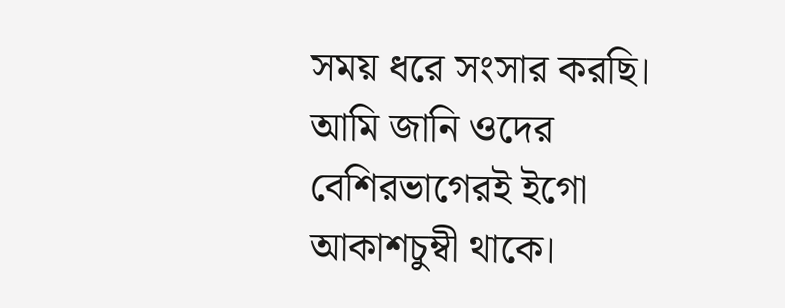সময় ধরে সংসার করছি। আমি জানি ওদের বেশিরভাগেরই ইগো আকাশচুম্বী থাকে।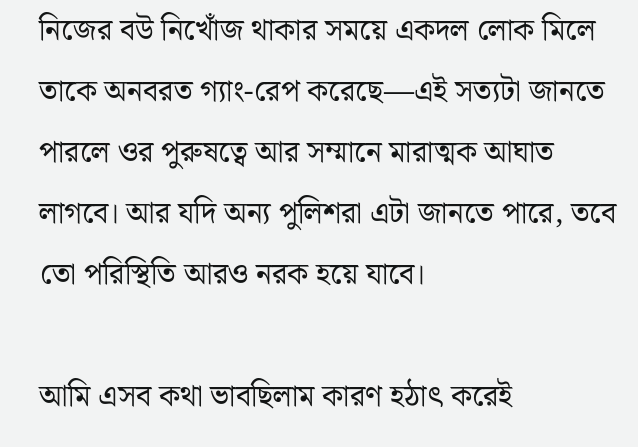নিজের বউ নিখোঁজ থাকার সময়ে একদল লোক মিলে তাকে অনবরত গ্যাং-রেপ করেছে—এই সত্যটা জানতে পারলে ওর পুরুষত্বে আর সম্মানে মারাত্মক আঘাত লাগবে। আর যদি অন্য পুলিশরা এটা জানতে পারে, তবে তো পরিস্থিতি আরও নরক হয়ে যাবে।

আমি এসব কথা ভাবছিলাম কারণ হঠাৎ করেই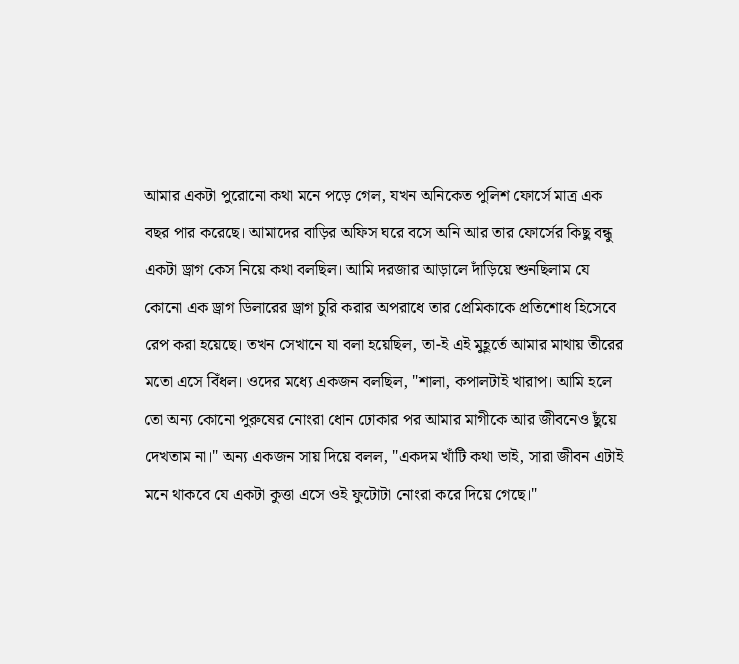আমার একটা পুরোনো কথা মনে পড়ে গেল, যখন অনিকেত পুলিশ ফোর্সে মাত্র এক বছর পার করেছে। আমাদের বাড়ির অফিস ঘরে বসে অনি আর তার ফোর্সের কিছু বন্ধু একটা ড্রাগ কেস নিয়ে কথা বলছিল। আমি দরজার আড়ালে দাঁড়িয়ে শুনছিলাম যে কোনো এক ড্রাগ ডিলারের ড্রাগ চুরি করার অপরাধে তার প্রেমিকাকে প্রতিশোধ হিসেবে রেপ করা হয়েছে। তখন সেখানে যা বলা হয়েছিল, তা-ই এই মুহূর্তে আমার মাথায় তীরের মতো এসে বিঁধল। ওদের মধ্যে একজন বলছিল, "শালা, কপালটাই খারাপ। আমি হলে তো অন্য কোনো পুরুষের নোংরা ধোন ঢোকার পর আমার মাগীকে আর জীবনেও ছুঁয়ে দেখতাম না।" অন্য একজন সায় দিয়ে বলল, "একদম খাঁটি কথা ভাই, সারা জীবন এটাই মনে থাকবে যে একটা কুত্তা এসে ওই ফুটোটা নোংরা করে দিয়ে গেছে।"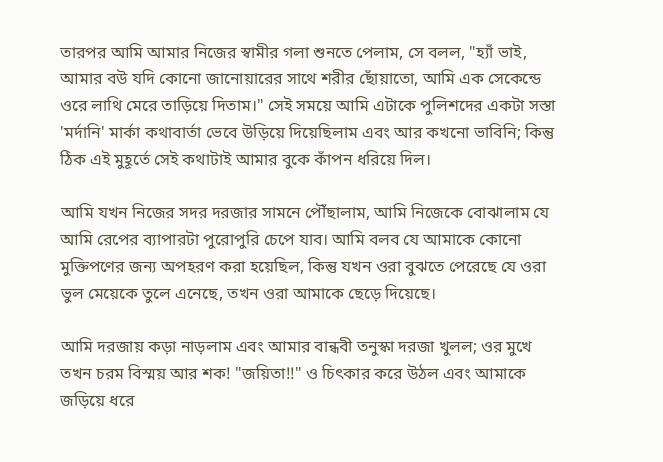তারপর আমি আমার নিজের স্বামীর গলা শুনতে পেলাম, সে বলল, "হ্যাঁ ভাই, আমার বউ যদি কোনো জানোয়ারের সাথে শরীর ছোঁয়াতো, আমি এক সেকেন্ডে ওরে লাথি মেরে তাড়িয়ে দিতাম।" সেই সময়ে আমি এটাকে পুলিশদের একটা সস্তা 'মর্দানি' মার্কা কথাবার্তা ভেবে উড়িয়ে দিয়েছিলাম এবং আর কখনো ভাবিনি; কিন্তু ঠিক এই মুহূর্তে সেই কথাটাই আমার বুকে কাঁপন ধরিয়ে দিল।

আমি যখন নিজের সদর দরজার সামনে পৌঁছালাম, আমি নিজেকে বোঝালাম যে আমি রেপের ব্যাপারটা পুরোপুরি চেপে যাব। আমি বলব যে আমাকে কোনো মুক্তিপণের জন্য অপহরণ করা হয়েছিল, কিন্তু যখন ওরা বুঝতে পেরেছে যে ওরা ভুল মেয়েকে তুলে এনেছে, তখন ওরা আমাকে ছেড়ে দিয়েছে।

আমি দরজায় কড়া নাড়লাম এবং আমার বান্ধবী তনুস্কা দরজা খুলল; ওর মুখে তখন চরম বিস্ময় আর শক! "জয়িতা!!" ও চিৎকার করে উঠল এবং আমাকে জড়িয়ে ধরে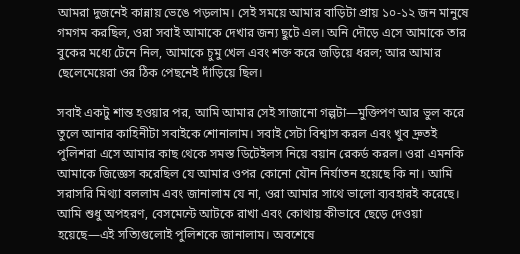আমরা দুজনেই কান্নায় ভেঙে পড়লাম। সেই সময়ে আমার বাড়িটা প্রায় ১০-১২ জন মানুষে গমগম করছিল, ওরা সবাই আমাকে দেখার জন্য ছুটে এল। অনি দৌড়ে এসে আমাকে তার বুকের মধ্যে টেনে নিল, আমাকে চুমু খেল এবং শক্ত করে জড়িয়ে ধরল; আর আমার ছেলেমেয়েরা ওর ঠিক পেছনেই দাঁড়িয়ে ছিল।

সবাই একটু শান্ত হওয়ার পর, আমি আমার সেই সাজানো গল্পটা—মুক্তিপণ আর ভুল করে তুলে আনার কাহিনীটা সবাইকে শোনালাম। সবাই সেটা বিশ্বাস করল এবং খুব দ্রুতই পুলিশরা এসে আমার কাছ থেকে সমস্ত ডিটেইলস নিয়ে বয়ান রেকর্ড করল। ওরা এমনকি আমাকে জিজ্ঞেস করেছিল যে আমার ওপর কোনো যৌন নির্যাতন হয়েছে কি না। আমি সরাসরি মিথ্যা বললাম এবং জানালাম যে না, ওরা আমার সাথে ভালো ব্যবহারই করেছে। আমি শুধু অপহরণ, বেসমেন্টে আটকে রাখা এবং কোথায় কীভাবে ছেড়ে দেওয়া হয়েছে—এই সত্যিগুলোই পুলিশকে জানালাম। অবশেষে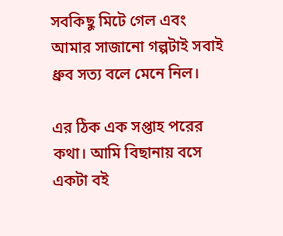সবকিছু মিটে গেল এবং আমার সাজানো গল্পটাই সবাই ধ্রুব সত্য বলে মেনে নিল।

এর ঠিক এক সপ্তাহ পরের কথা। আমি বিছানায় বসে একটা বই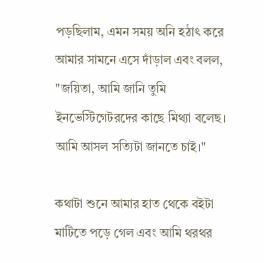পড়ছিলাম, এমন সময় অনি হঠাৎ করে আমার সামনে এসে দাঁড়াল এবং বলল, "জয়িতা, আমি জানি তুমি ইনভেস্টিগেটরদের কাছে মিথ্যা বলেছ। আমি আসল সত্যিটা জানতে চাই।"

কথাটা শুনে আমার হাত থেকে বইটা মাটিতে পড়ে গেল এবং আমি থরথর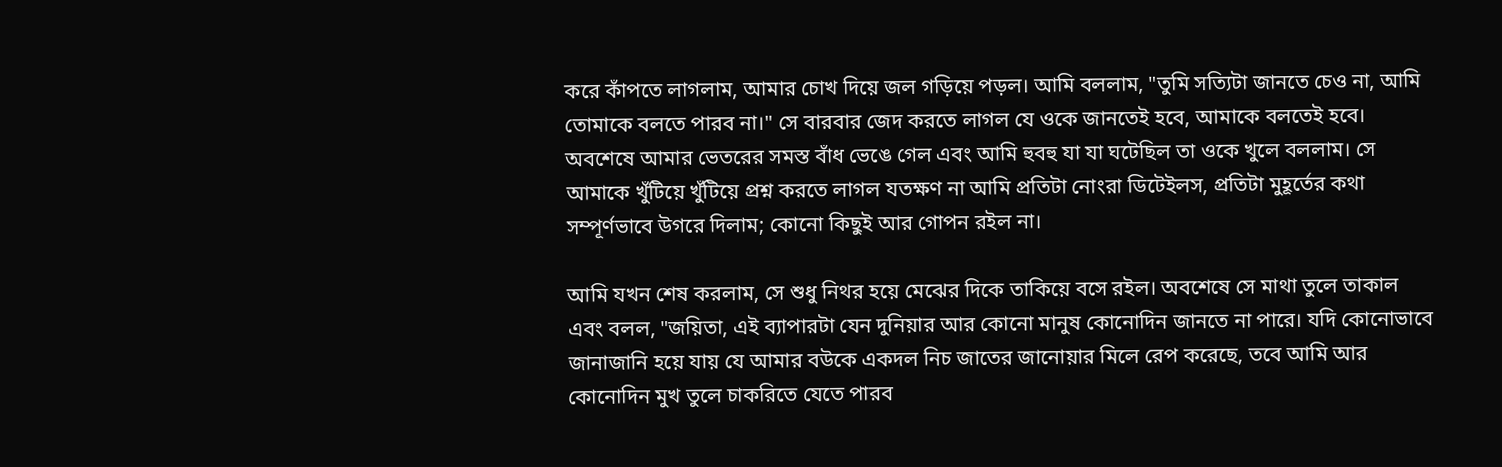করে কাঁপতে লাগলাম, আমার চোখ দিয়ে জল গড়িয়ে পড়ল। আমি বললাম, "তুমি সত্যিটা জানতে চেও না, আমি তোমাকে বলতে পারব না।" সে বারবার জেদ করতে লাগল যে ওকে জানতেই হবে, আমাকে বলতেই হবে। অবশেষে আমার ভেতরের সমস্ত বাঁধ ভেঙে গেল এবং আমি হুবহু যা যা ঘটেছিল তা ওকে খুলে বললাম। সে আমাকে খুঁটিয়ে খুঁটিয়ে প্রশ্ন করতে লাগল যতক্ষণ না আমি প্রতিটা নোংরা ডিটেইলস, প্রতিটা মুহূর্তের কথা সম্পূর্ণভাবে উগরে দিলাম; কোনো কিছুই আর গোপন রইল না।

আমি যখন শেষ করলাম, সে শুধু নিথর হয়ে মেঝের দিকে তাকিয়ে বসে রইল। অবশেষে সে মাথা তুলে তাকাল এবং বলল, "জয়িতা, এই ব্যাপারটা যেন দুনিয়ার আর কোনো মানুষ কোনোদিন জানতে না পারে। যদি কোনোভাবে জানাজানি হয়ে যায় যে আমার বউকে একদল নিচ জাতের জানোয়ার মিলে রেপ করেছে, তবে আমি আর কোনোদিন মুখ তুলে চাকরিতে যেতে পারব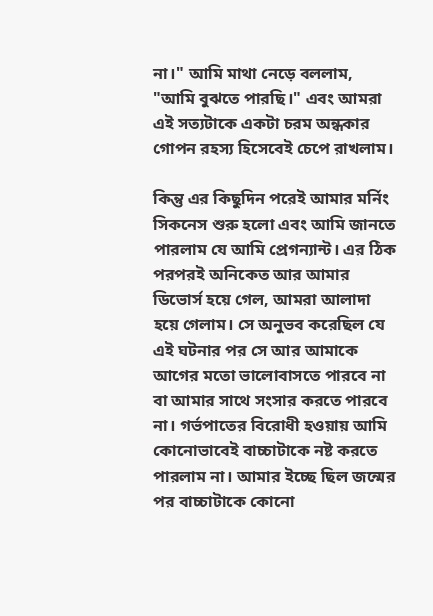না।" আমি মাথা নেড়ে বললাম, "আমি বুঝতে পারছি।" এবং আমরা এই সত্যটাকে একটা চরম অন্ধকার গোপন রহস্য হিসেবেই চেপে রাখলাম।

কিন্তু এর কিছুদিন পরেই আমার মর্নিং সিকনেস শুরু হলো এবং আমি জানতে পারলাম যে আমি প্রেগন্যান্ট। এর ঠিক পরপরই অনিকেত আর আমার ডিভোর্স হয়ে গেল, আমরা আলাদা হয়ে গেলাম। সে অনুভব করেছিল যে এই ঘটনার পর সে আর আমাকে আগের মতো ভালোবাসতে পারবে না বা আমার সাথে সংসার করতে পারবে না। গর্ভপাতের বিরোধী হওয়ায় আমি কোনোভাবেই বাচ্চাটাকে নষ্ট করতে পারলাম না। আমার ইচ্ছে ছিল জন্মের পর বাচ্চাটাকে কোনো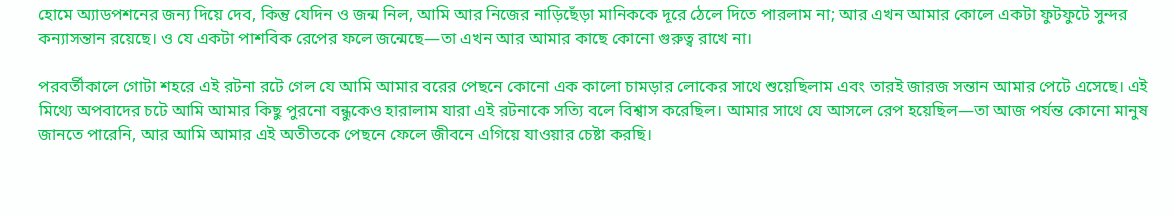হোমে অ্যাডপশনের জন্য দিয়ে দেব, কিন্তু যেদিন ও জন্ম নিল, আমি আর নিজের নাড়িছেঁড়া মানিককে দূরে ঠেলে দিতে পারলাম না; আর এখন আমার কোলে একটা ফুটফুটে সুন্দর কন্যাসন্তান রয়েছে। ও যে একটা পাশবিক রেপের ফলে জন্মেছে—তা এখন আর আমার কাছে কোনো গুরুত্ব রাখে না।

পরবর্তীকালে গোটা শহরে এই রটনা রটে গেল যে আমি আমার বরের পেছনে কোনো এক কালো চামড়ার লোকের সাথে শুয়েছিলাম এবং তারই জারজ সন্তান আমার পেটে এসেছে। এই মিথ্যে অপবাদের চটে আমি আমার কিছু পুরনো বন্ধুকেও হারালাম যারা এই রটনাকে সত্যি বলে বিশ্বাস করেছিল। আমার সাথে যে আসলে রেপ হয়েছিল—তা আজ পর্যন্ত কোনো মানুষ জানতে পারেনি, আর আমি আমার এই অতীতকে পেছনে ফেলে জীবনে এগিয়ে যাওয়ার চেষ্টা করছি।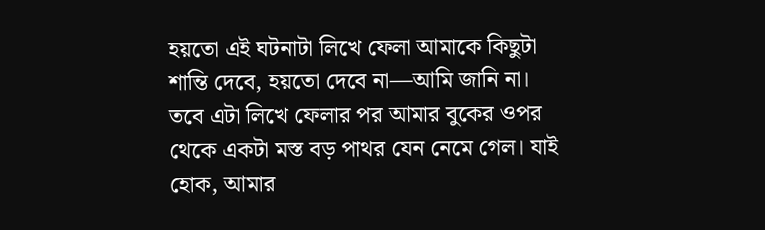হয়তো এই ঘটনাটা লিখে ফেলা আমাকে কিছুটা শান্তি দেবে, হয়তো দেবে না—আমি জানি না। তবে এটা লিখে ফেলার পর আমার বুকের ওপর থেকে একটা মস্ত বড় পাথর যেন নেমে গেল। যাই হোক, আমার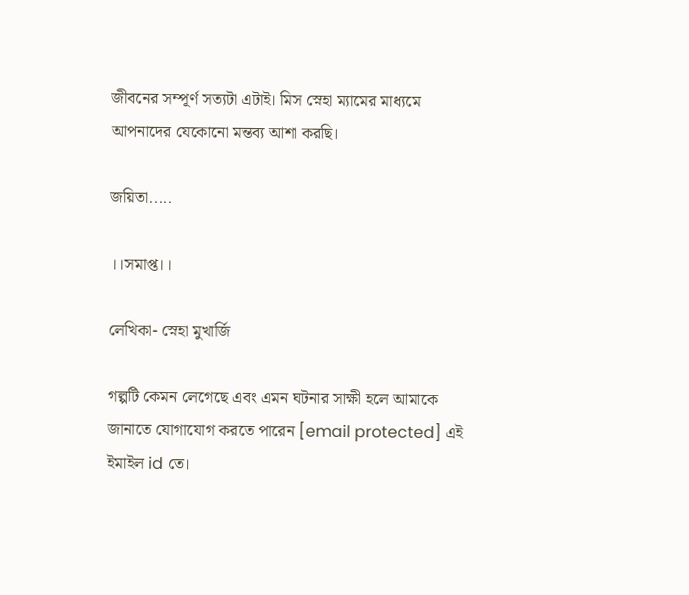জীবনের সম্পূর্ণ সত্যটা এটাই। মিস স্নেহা ম্যামের মাধ্যমে আপনাদের যেকোনো মন্তব্য আশা করছি।

জয়িতা.....

।।সমাপ্ত।।

লেখিকা- স্নেহা মুখার্জি

গল্পটি কেমন লেগেছে এবং এমন ঘটনার সাক্ষী হলে আমাকে জানাতে যোগাযোগ করতে পারেন [email protected] এই ইমাইল id তে।